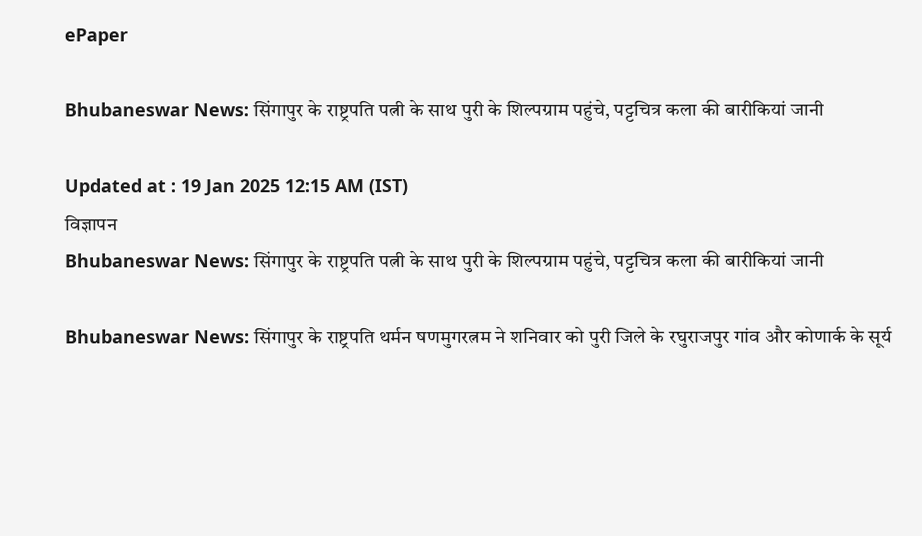ePaper

Bhubaneswar News: सिंगापुर के राष्ट्रपति पत्नी के साथ पुरी के शिल्पग्राम पहुंचे, पट्टचित्र कला की बारीकियां जानी

Updated at : 19 Jan 2025 12:15 AM (IST)
विज्ञापन
Bhubaneswar News: सिंगापुर के राष्ट्रपति पत्नी के साथ पुरी के शिल्पग्राम पहुंचे, पट्टचित्र कला की बारीकियां जानी

Bhubaneswar News: सिंगापुर के राष्ट्रपति थर्मन षणमुगरत्नम ने शनिवार को पुरी जिले के रघुराजपुर गांव और कोणार्क के सूर्य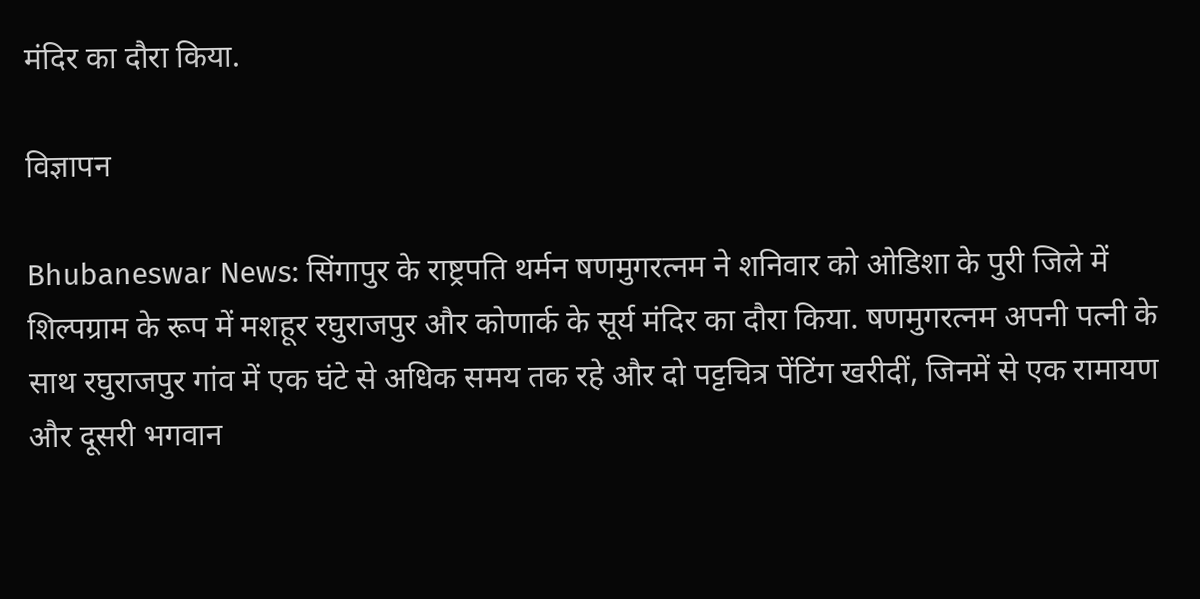मंदिर का दौरा किया.

विज्ञापन

Bhubaneswar News: सिंगापुर के राष्ट्रपति थर्मन षणमुगरत्नम ने शनिवार को ओडिशा के पुरी जिले में शिल्पग्राम के रूप में मशहूर रघुराजपुर और कोणार्क के सूर्य मंदिर का दौरा किया. षणमुगरत्नम अपनी पत्नी के साथ रघुराजपुर गांव में एक घंटे से अधिक समय तक रहे और दो पट्टचित्र पेंटिंग खरीदीं, जिनमें से एक रामायण और दूसरी भगवान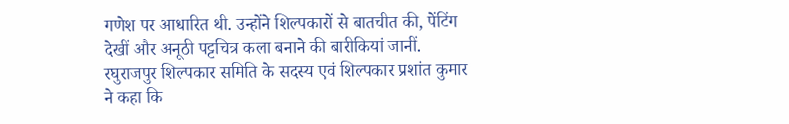गणेश पर आधारित थी. उन्होंने शिल्पकारों से बातचीत की, पेंटिंग देखीं और अनूठी पट्टचित्र कला बनाने की बारीकियां जानीं. रघुराजपुर शिल्पकार समिति के सदस्य एवं शिल्पकार प्रशांत कुमार ने कहा कि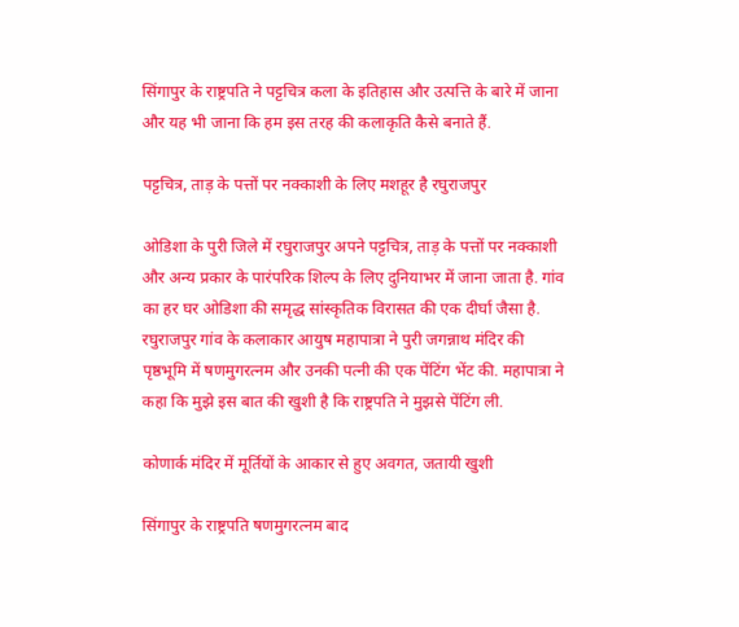सिंगापुर के राष्ट्रपति ने पट्टचित्र कला के इतिहास और उत्पत्ति के बारे में जाना और यह भी जाना कि हम इस तरह की कलाकृति कैसे बनाते हैं.

पट्टचित्र, ताड़ के पत्तों पर नक्काशी के लिए मशहूर है रघुराजपुर

ओडिशा के पुरी जिले में रघुराजपुर अपने पट्टचित्र, ताड़ के पत्तों पर नक्काशी और अन्य प्रकार के पारंपरिक शिल्प के लिए दुनियाभर में जाना जाता है. गांव का हर घर ओडिशा की समृद्ध सांस्कृतिक विरासत की एक दीर्घा जैसा है. रघुराजपुर गांव के कलाकार आयुष महापात्रा ने पुरी जगन्नाथ मंदिर की पृष्ठभूमि में षणमुगरत्नम और उनकी पत्नी की एक पेंटिंग भेंट की. महापात्रा ने कहा कि मुझे इस बात की खुशी है कि राष्ट्रपति ने मुझसे पेंटिंग ली.

कोणार्क मंदिर में मूर्तियों के आकार से हुए अवगत, जतायी खुशी

सिंगापुर के राष्ट्रपति षणमुगरत्नम बाद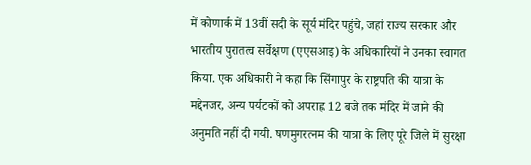में कोणार्क में 13वीं सदी के सूर्य मंदिर पहुंचे, जहां राज्य सरकार और भारतीय पुरातत्व सर्वेक्षण (एएसआइ) के अधिकारियों ने उनका स्वागत किया. एक अधिकारी ने कहा कि सिंगापुर के राष्ट्रपति की यात्रा के मद्देनजर, अन्य पर्यटकों को अपराह्न 12 बजे तक मंदिर में जाने की अनुमति नहीं दी गयी. षणमुगरत्नम की यात्रा के लिए पूरे जिले में सुरक्षा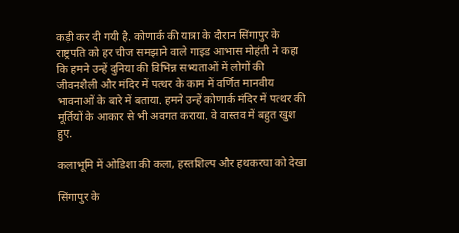कड़ी कर दी गयी है. कोणार्क की यात्रा के दौरान सिंगापुर के राष्ट्रपति को हर चीज समझाने वाले गाइड आभास मोहंती ने कहा कि हमने उन्हें दुनिया की विभिन्न सभ्यताओं में लोगों की जीवनशैली और मंदिर में पत्थर के काम में वर्णित मानवीय भावनाओं के बारे में बताया. हमने उन्हें कोणार्क मंदिर में पत्थर की मूर्तियों के आकार से भी अवगत कराया. वे वास्तव में बहुत खुश हुए.

कलाभूमि में ओडिशा की कला, हस्तशिल्प और हथकरघा को देखा

सिंगापुर के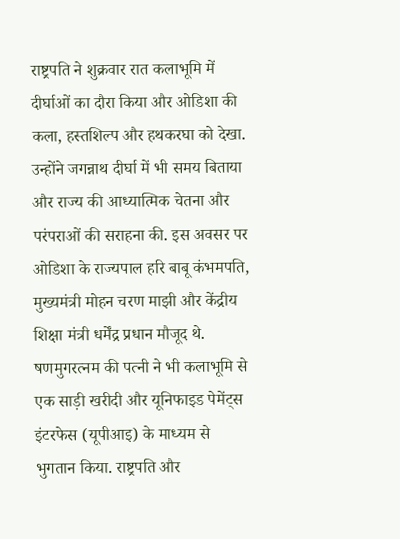राष्ट्रपति ने शुक्रवार रात कलाभूमि में दीर्घाओं का दौरा किया और ओडिशा की कला, हस्तशिल्प और हथकरघा को देखा. उन्होंने जगन्नाथ दीर्घा में भी समय बिताया और राज्य की आध्यात्मिक चेतना और परंपराओं की सराहना की. इस अवसर पर ओडिशा के राज्यपाल हरि बाबू कंभमपति, मुख्यमंत्री मोहन चरण माझी और केंद्रीय शिक्षा मंत्री धर्मेंद्र प्रधान मौजूद थे. षणमुगरत्नम की पत्नी ने भी कलाभूमि से एक साड़ी खरीदी और यूनिफाइड पेमेंट्स इंटरफेस (यूपीआइ) के माध्यम से भुगतान किया. राष्ट्रपति और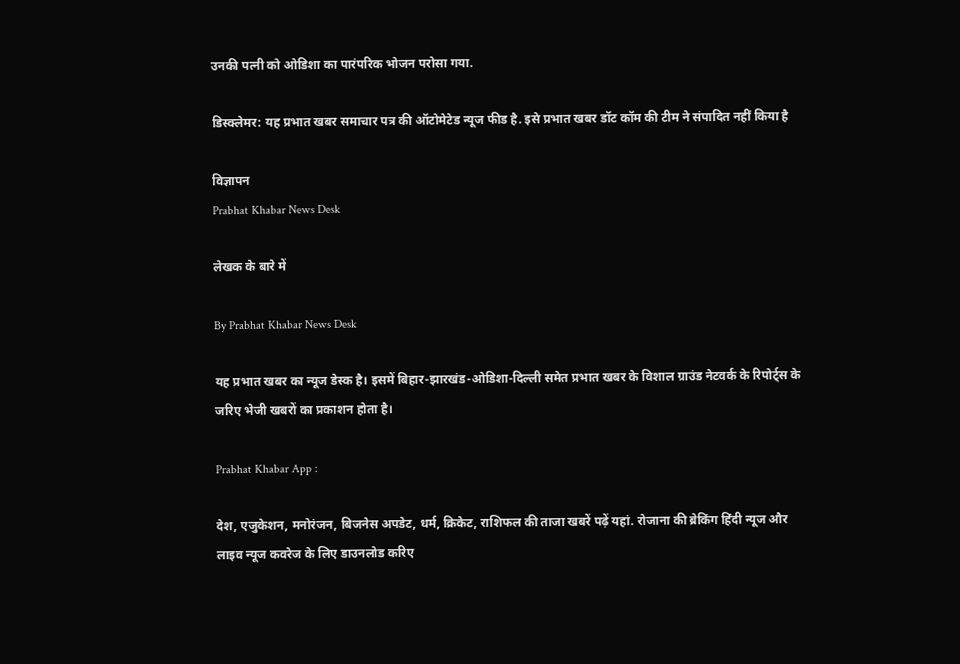उनकी पत्नी को ओडिशा का पारंपरिक भोजन परोसा गया.

डिस्क्लेमर: यह प्रभात खबर समाचार पत्र की ऑटोमेटेड न्यूज फीड है. इसे प्रभात खबर डॉट कॉम की टीम ने संपादित नहीं किया है

विज्ञापन
Prabhat Khabar News Desk

लेखक के बारे में

By Prabhat Khabar News Desk

यह प्रभात खबर का न्यूज डेस्क है। इसमें बिहार-झारखंड-ओडिशा-दिल्‍ली समेत प्रभात खबर के विशाल ग्राउंड नेटवर्क के रिपोर्ट्स के जरिए भेजी खबरों का प्रकाशन होता है।

Prabhat Khabar App :

देश, एजुकेशन, मनोरंजन, बिजनेस अपडेट, धर्म, क्रिकेट, राशिफल की ताजा खबरें पढ़ें यहां. रोजाना की ब्रेकिंग हिंदी न्यूज और लाइव न्यूज कवरेज के लिए डाउनलोड करिए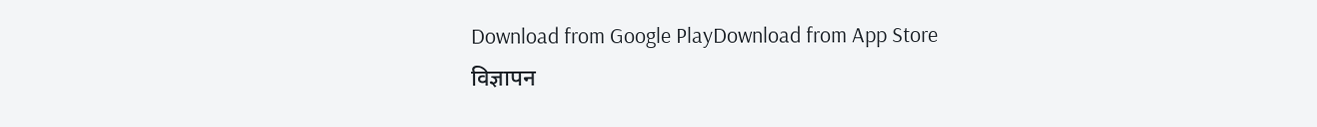Download from Google PlayDownload from App Store
विज्ञापन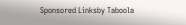Sponsored Linksby Taboola